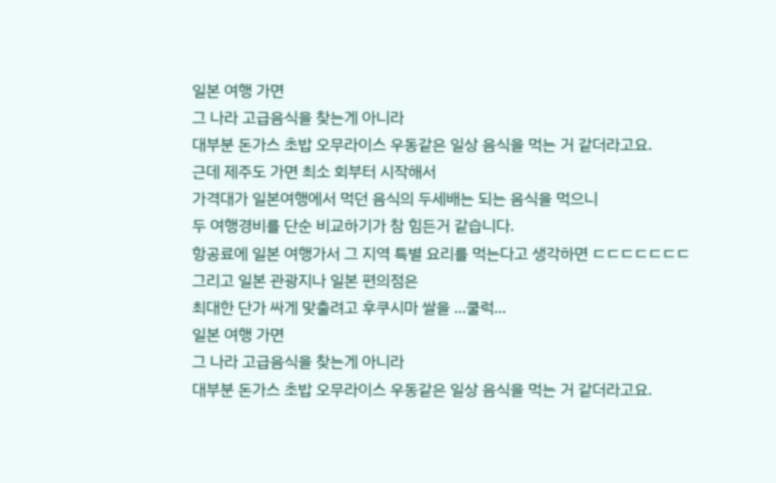일본 여행 가면
그 나라 고급음식을 찾는게 아니라
대부분 돈가스 초밥 오무라이스 우동같은 일상 음식을 먹는 거 같더라고요.
근데 제주도 가면 최소 회부터 시작해서
가격대가 일본여행에서 먹던 음식의 두세배는 되는 음식을 먹으니
두 여행경비를 단순 비교하기가 참 힘든거 같습니다.
항공료에 일본 여행가서 그 지역 특별 요리를 먹는다고 생각하면 ㄷㄷㄷㄷㄷㄷㄷ
그리고 일본 관광지나 일본 편의점은
최대한 단가 싸게 맞출려고 후쿠시마 쌀을 ...쿨럭...
일본 여행 가면
그 나라 고급음식을 찾는게 아니라
대부분 돈가스 초밥 오무라이스 우동같은 일상 음식을 먹는 거 같더라고요.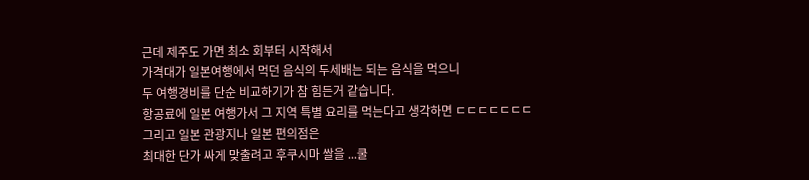근데 제주도 가면 최소 회부터 시작해서
가격대가 일본여행에서 먹던 음식의 두세배는 되는 음식을 먹으니
두 여행경비를 단순 비교하기가 참 힘든거 같습니다.
항공료에 일본 여행가서 그 지역 특별 요리를 먹는다고 생각하면 ㄷㄷㄷㄷㄷㄷㄷ
그리고 일본 관광지나 일본 편의점은
최대한 단가 싸게 맞출려고 후쿠시마 쌀을 ...쿨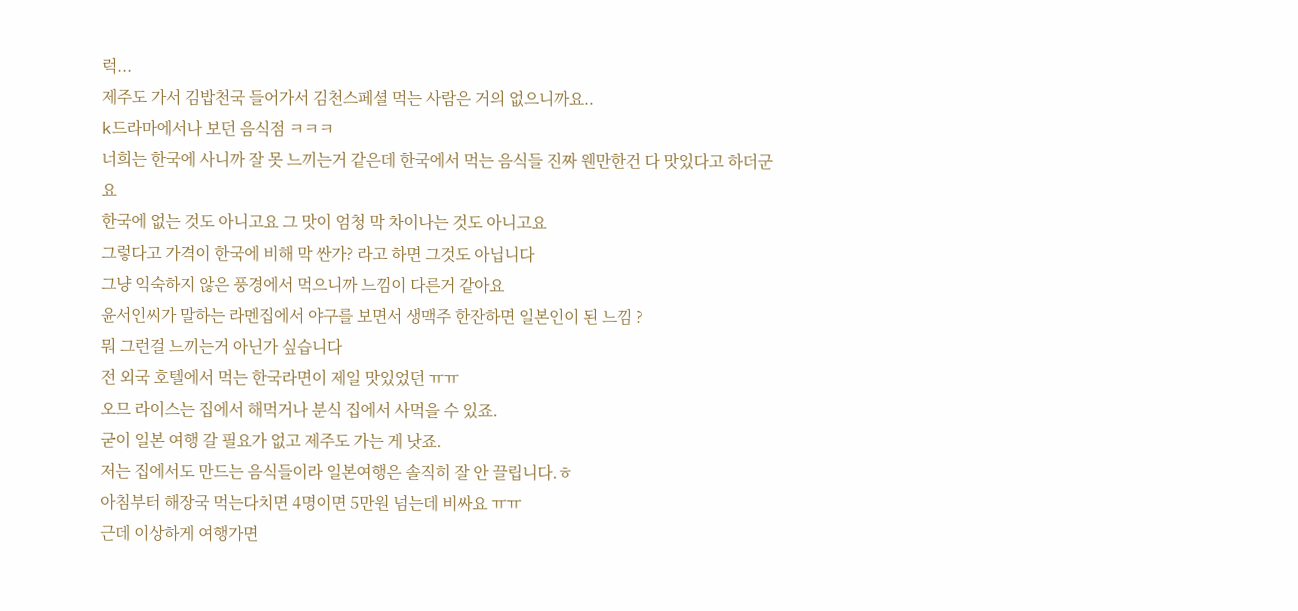럭...
제주도 가서 김밥천국 들어가서 김천스페셜 먹는 사람은 거의 없으니까요..
k드라마에서나 보던 음식점 ㅋㅋㅋ
너희는 한국에 사니까 잘 못 느끼는거 같은데 한국에서 먹는 음식들 진짜 웬만한건 다 맛있다고 하더군요
한국에 없는 것도 아니고요 그 맛이 엄청 막 차이나는 것도 아니고요
그렇다고 가격이 한국에 비해 막 싼가? 라고 하면 그것도 아닙니다
그냥 익숙하지 않은 풍경에서 먹으니까 느낌이 다른거 같아요
윤서인씨가 말하는 라멘집에서 야구를 보면서 생맥주 한잔하면 일본인이 된 느낌 ?
뭐 그런걸 느끼는거 아닌가 싶습니다
전 외국 호텔에서 먹는 한국라면이 제일 맛있었던 ㅠㅠ
오므 라이스는 집에서 해먹거나 분식 집에서 사먹을 수 있죠.
굳이 일본 여행 갈 필요가 없고 제주도 가는 게 낫죠.
저는 집에서도 만드는 음식들이라 일본여행은 솔직히 잘 안 끌립니다.ㅎ
아침부터 해장국 먹는다치면 4명이면 5만원 넘는데 비싸요 ㅠㅠ
근데 이상하게 여행가면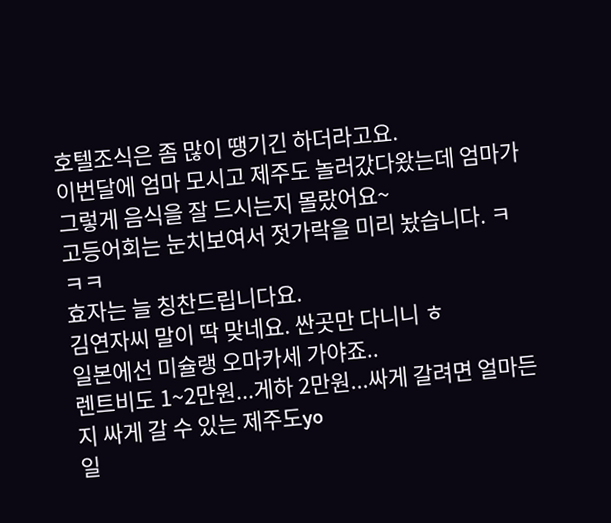호텔조식은 좀 많이 땡기긴 하더라고요.
이번달에 엄마 모시고 제주도 놀러갔다왔는데 엄마가 그렇게 음식을 잘 드시는지 몰랐어요~
고등어회는 눈치보여서 젓가락을 미리 놨습니다. ㅋㅋㅋ
효자는 늘 칭찬드립니다요.
김연자씨 말이 딱 맞네요. 싼곳만 다니니 ㅎ
일본에선 미슐랭 오마카세 가야죠..
렌트비도 1~2만원...게하 2만원...싸게 갈려면 얼마든지 싸게 갈 수 있는 제주도yo
일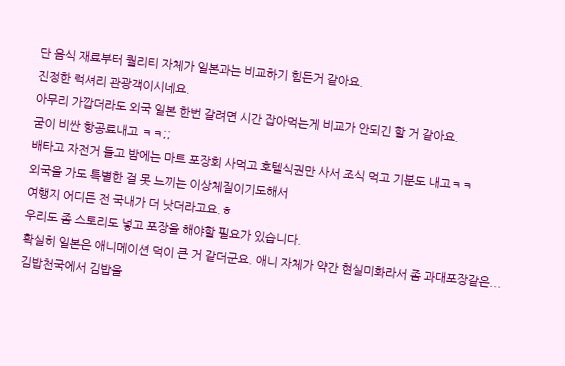단 음식 재료부터 퀄리티 자체가 일본과는 비교하기 힘든거 같아요.
진정한 럭셔리 관광객이시네요.
아무리 가깝더라도 외국 일본 한번 갈려면 시간 잡아먹는게 비교가 안되긴 할 거 같아요.
굳이 비싼 항공료내고 ㅋㅋ;;
배타고 자전거 들고 밤에는 마트 포장회 사먹고 호텔식권만 사서 조식 먹고 기분도 내고ㅋㅋ
외국을 가도 특별한 걸 못 느끼는 이상체질이기도해서
여행지 어디든 전 국내가 더 낫더라고요.ㅎ
우리도 좀 스토리도 넣고 포장을 해야할 필요가 있습니다.
확실히 일본은 애니메이션 덕이 큰 거 같더군요. 애니 자체가 약간 현실미화라서 좀 과대포장같은...
김밥천국에서 김밥을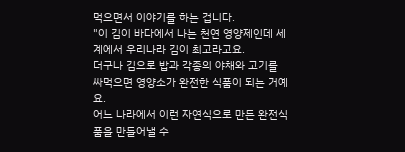먹으면서 이야기를 하는 겁니다.
"이 김이 바다에서 나는 천연 영양제인데 세계에서 우리나라 김이 최고라고요.
더구나 김으로 밥과 각종의 야채와 고기를 싸먹으면 영양소가 완전한 식품이 되는 거예요.
어느 나라에서 이런 자연식으로 만든 완전식품을 만들어낼 수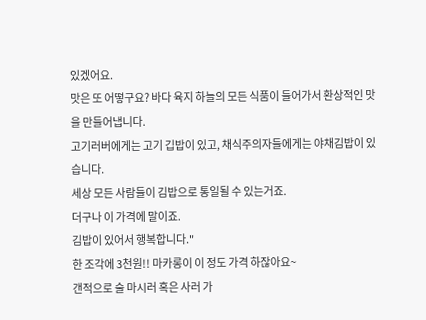있겠어요.
맛은 또 어떻구요? 바다 육지 하늘의 모든 식품이 들어가서 환상적인 맛을 만들어냅니다.
고기러버에게는 고기 깁밥이 있고, 채식주의자들에게는 야채김밥이 있습니다.
세상 모든 사람들이 김밥으로 통일될 수 있는거죠.
더구나 이 가격에 말이죠.
김밥이 있어서 행복합니다."
한 조각에 3천원!! 마카롱이 이 정도 가격 하잖아요~
갠적으로 술 마시러 혹은 사러 가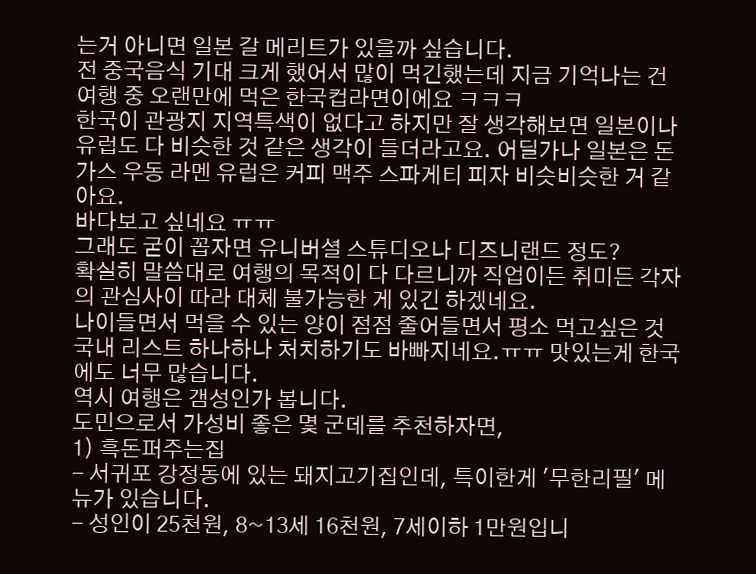는거 아니면 일본 갈 메리트가 있을까 싶습니다.
전 중국음식 기대 크게 했어서 많이 먹긴했는데 지금 기억나는 건 여행 중 오랜만에 먹은 한국컵라면이에요 ㅋㅋㅋ
한국이 관광지 지역특색이 없다고 하지만 잘 생각해보면 일본이나 유럽도 다 비슷한 것 같은 생각이 들더라고요. 어딜가나 일본은 돈가스 우동 라멘 유럽은 커피 맥주 스파게티 피자 비슷비슷한 거 같아요.
바다보고 싶네요 ㅠㅠ
그래도 굳이 꼽자면 유니버셜 스튜디오나 디즈니랜드 정도?
확실히 말씀대로 여행의 목적이 다 다르니까 직업이든 취미든 각자의 관심사이 따라 대체 불가능한 게 있긴 하겠네요.
나이들면서 먹을 수 있는 양이 점점 줄어들면서 평소 먹고싶은 것 국내 리스트 하나하나 처치하기도 바빠지네요.ㅠㅠ 맛있는게 한국에도 너무 많습니다.
역시 여행은 갬성인가 봅니다.
도민으로서 가성비 좋은 몇 군데를 추천하자면,
1) 흑돈퍼주는집
- 서귀포 강정동에 있는 돼지고기집인데, 특이한게 '무한리필' 메뉴가 있습니다.
- 성인이 25천원, 8~13세 16천원, 7세이하 1만원입니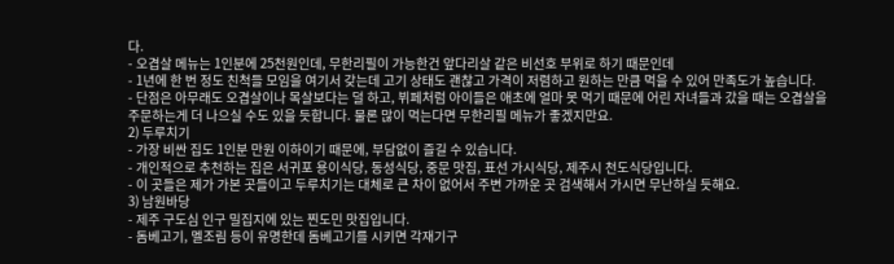다.
- 오겹살 메뉴는 1인분에 25천원인데, 무한리필이 가능한건 앞다리살 같은 비선호 부위로 하기 때문인데
- 1년에 한 번 정도 친척들 모임을 여기서 갖는데 고기 상태도 괜찮고 가격이 저렴하고 원하는 만큼 먹을 수 있어 만족도가 높습니다.
- 단점은 아무래도 오겹살이나 목살보다는 덜 하고, 뷔페처럼 아이들은 애초에 얼마 못 먹기 때문에 어린 자녀들과 갔을 때는 오겹살을 주문하는게 더 나으실 수도 있을 듯합니다. 물론 많이 먹는다면 무한리필 메뉴가 좋겠지만요.
2) 두루치기
- 가장 비싼 집도 1인분 만원 이하이기 때문에, 부담없이 즐길 수 있습니다.
- 개인적으로 추천하는 집은 서귀포 용이식당, 동성식당, 중문 맛집, 표선 가시식당, 제주시 천도식당입니다.
- 이 곳들은 제가 가본 곳들이고 두루치기는 대체로 큰 차이 없어서 주변 가까운 곳 검색해서 가시면 무난하실 듯해요.
3) 남원바당
- 제주 구도심 인구 밀집지에 있는 찐도민 맛집입니다.
- 돔베고기, 멜조림 등이 유명한데 돔베고기를 시키면 각재기구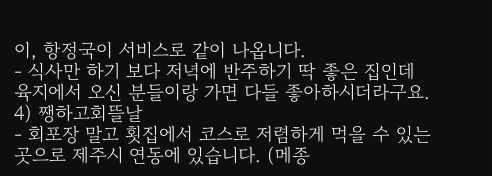이, 항정국이 서비스로 같이 나옵니다.
- 식사만 하기 보다 저녁에 반주하기 딱 좋은 집인데 육지에서 오신 분들이랑 가면 다들 좋아하시더라구요.
4) 쨍하고회뜰날
- 회포장 말고 횟집에서 코스로 저렴하게 먹을 수 있는 곳으로 제주시 연동에 있습니다. (메종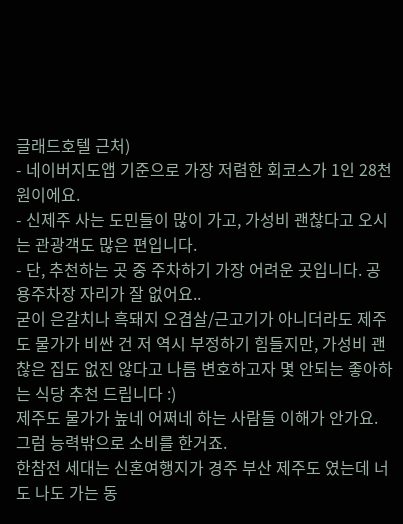글래드호텔 근처)
- 네이버지도앱 기준으로 가장 저렴한 회코스가 1인 28천원이에요.
- 신제주 사는 도민들이 많이 가고, 가성비 괜찮다고 오시는 관광객도 많은 편입니다.
- 단, 추천하는 곳 중 주차하기 가장 어려운 곳입니다. 공용주차장 자리가 잘 없어요..
굳이 은갈치나 흑돼지 오겹살/근고기가 아니더라도 제주도 물가가 비싼 건 저 역시 부정하기 힘들지만, 가성비 괜찮은 집도 없진 않다고 나름 변호하고자 몇 안되는 좋아하는 식당 추천 드립니다 :)
제주도 물가가 높네 어쩌네 하는 사람들 이해가 안가요. 그럼 능력밖으로 소비를 한거죠.
한참전 세대는 신혼여행지가 경주 부산 제주도 였는데 너도 나도 가는 동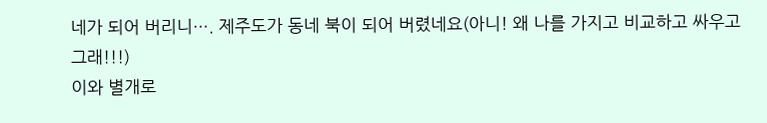네가 되어 버리니…. 제주도가 동네 북이 되어 버렸네요(아니! 왜 나를 가지고 비교하고 싸우고 그래!!!)
이와 별개로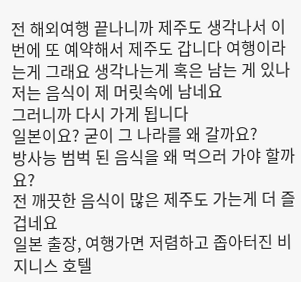전 해외여행 끝나니까 제주도 생각나서 이번에 또 예약해서 제주도 갑니다 여행이라는게 그래요 생각나는게 혹은 남는 게 있나 저는 음식이 제 머릿속에 남네요
그러니까 다시 가게 됩니다
일본이요? 굳이 그 나라를 왜 갈까요?
방사능 범벅 된 음식을 왜 먹으러 가야 할까요?
전 깨끗한 음식이 많은 제주도 가는게 더 즐겁네요
일본 출장, 여행가면 저렴하고 좁아터진 비지니스 호텔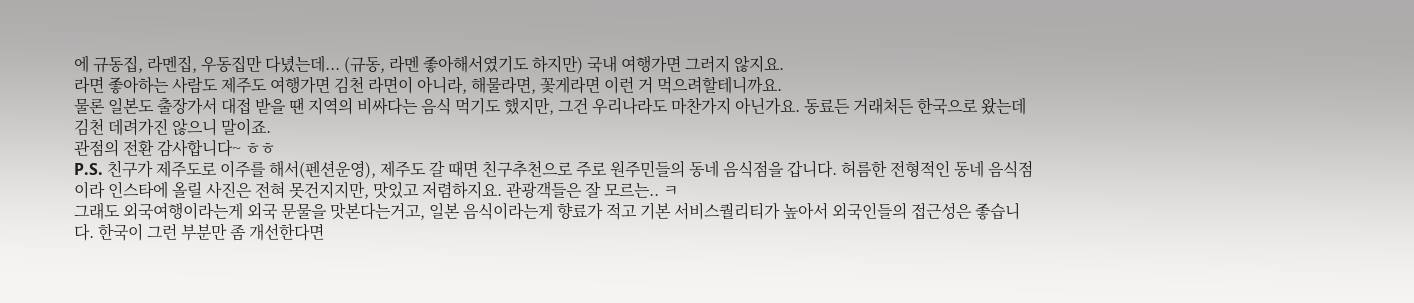에 규동집, 라멘집, 우동집만 다녔는데... (규동, 라멘 좋아해서였기도 하지만) 국내 여행가면 그러지 않지요.
라면 좋아하는 사람도 제주도 여행가면 김천 라면이 아니라, 해물라면, 꽃게라면 이런 거 먹으려할테니까요.
물론 일본도 출장가서 대접 받을 땐 지역의 비싸다는 음식 먹기도 했지만, 그건 우리나라도 마찬가지 아닌가요. 동료든 거래처든 한국으로 왔는데 김천 데려가진 않으니 말이죠.
관점의 전환 감사합니다~ ㅎㅎ
P.S. 친구가 제주도로 이주를 해서(펜션운영), 제주도 갈 때면 친구추천으로 주로 원주민들의 동네 음식점을 갑니다. 허름한 전형적인 동네 음식점이라 인스타에 올릴 사진은 전혀 못건지지만, 맛있고 저렴하지요. 관광객들은 잘 모르는.. ㅋ
그래도 외국여행이라는게 외국 문물을 맛본다는거고, 일본 음식이라는게 향료가 적고 기본 서비스퀄리티가 높아서 외국인들의 접근성은 좋습니다. 한국이 그런 부분만 좀 개선한다면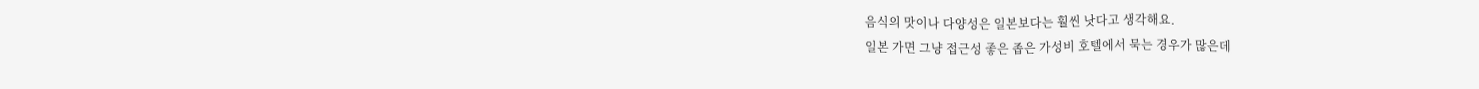음식의 맛이나 다양성은 일본보다는 훨씬 낫다고 생각해요.
일본 가면 그냥 접근성 좋은 좁은 가성비 호텔에서 묵는 경우가 많은데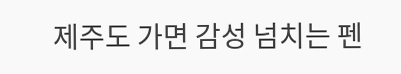제주도 가면 감성 넘치는 펜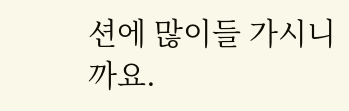션에 많이들 가시니까요.